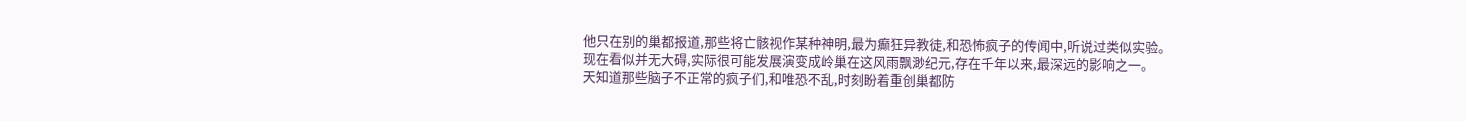他只在别的巢都报道,那些将亡骸视作某种神明,最为癫狂异教徒,和恐怖疯子的传闻中,听说过类似实验。
现在看似并无大碍,实际很可能发展演变成岭巢在这风雨飘渺纪元,存在千年以来,最深远的影响之一。
天知道那些脑子不正常的疯子们,和唯恐不乱,时刻盼着重创巢都防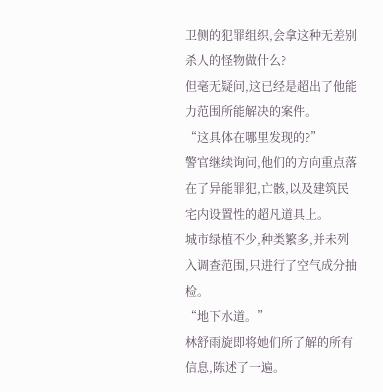卫侧的犯罪组织,会拿这种无差别杀人的怪物做什么?
但毫无疑问,这已经是超出了他能力范围所能解决的案件。
“这具体在哪里发现的?”
警官继续询问,他们的方向重点落在了异能罪犯,亡骸,以及建筑民宅内设置性的超凡道具上。
城市绿植不少,种类繁多,并未列入调查范围,只进行了空气成分抽检。
“地下水道。”
林舒雨旋即将她们所了解的所有信息,陈述了一遍。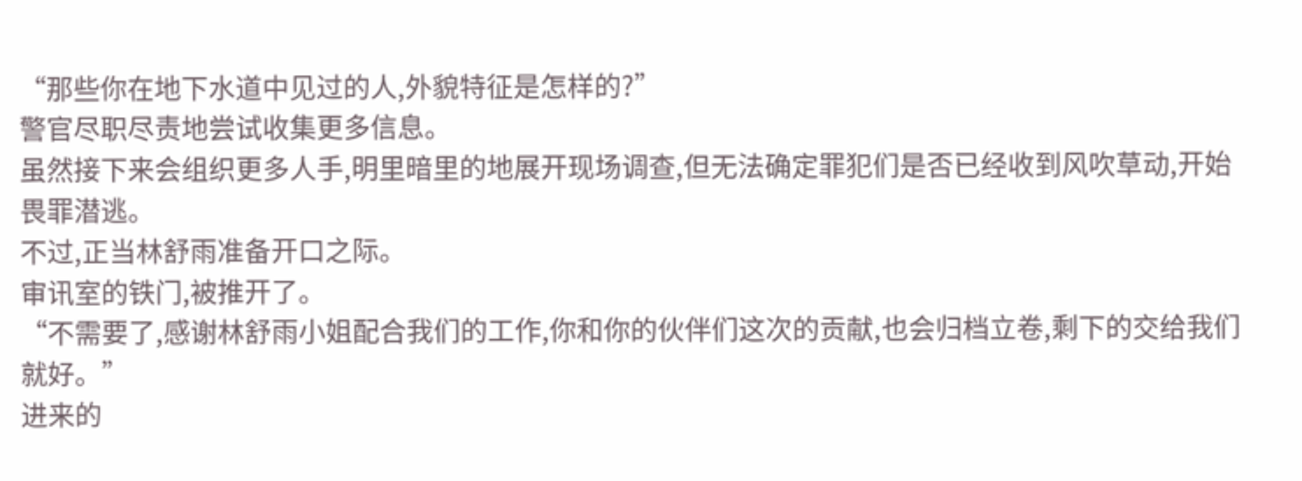“那些你在地下水道中见过的人,外貌特征是怎样的?”
警官尽职尽责地尝试收集更多信息。
虽然接下来会组织更多人手,明里暗里的地展开现场调查,但无法确定罪犯们是否已经收到风吹草动,开始畏罪潜逃。
不过,正当林舒雨准备开口之际。
审讯室的铁门,被推开了。
“不需要了,感谢林舒雨小姐配合我们的工作,你和你的伙伴们这次的贡献,也会归档立卷,剩下的交给我们就好。”
进来的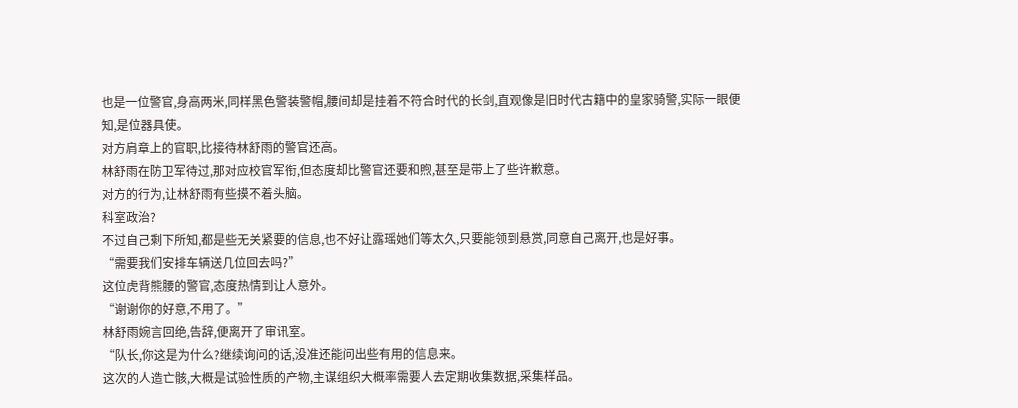也是一位警官,身高两米,同样黑色警装警帽,腰间却是挂着不符合时代的长剑,直观像是旧时代古籍中的皇家骑警,实际一眼便知,是位器具使。
对方肩章上的官职,比接待林舒雨的警官还高。
林舒雨在防卫军待过,那对应校官军衔,但态度却比警官还要和煦,甚至是带上了些许歉意。
对方的行为,让林舒雨有些摸不着头脑。
科室政治?
不过自己剩下所知,都是些无关紧要的信息,也不好让露瑶她们等太久,只要能领到悬赏,同意自己离开,也是好事。
“需要我们安排车辆送几位回去吗?”
这位虎背熊腰的警官,态度热情到让人意外。
“谢谢你的好意,不用了。”
林舒雨婉言回绝,告辞,便离开了审讯室。
“队长,你这是为什么?继续询问的话,没准还能问出些有用的信息来。
这次的人造亡骸,大概是试验性质的产物,主谋组织大概率需要人去定期收集数据,采集样品。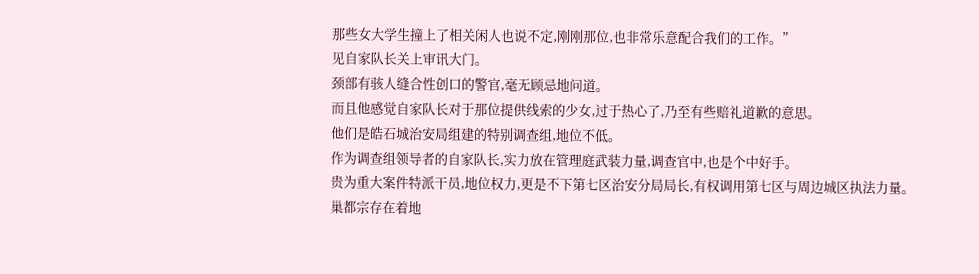那些女大学生撞上了相关闲人也说不定,刚刚那位,也非常乐意配合我们的工作。”
见自家队长关上审讯大门。
颈部有骇人缝合性创口的警官,毫无顾忌地问道。
而且他感觉自家队长对于那位提供线索的少女,过于热心了,乃至有些赔礼道歉的意思。
他们是皓石城治安局组建的特别调查组,地位不低。
作为调查组领导者的自家队长,实力放在管理庭武装力量,调查官中,也是个中好手。
贵为重大案件特派干员,地位权力,更是不下第七区治安分局局长,有权调用第七区与周边城区执法力量。
巢都宗存在着地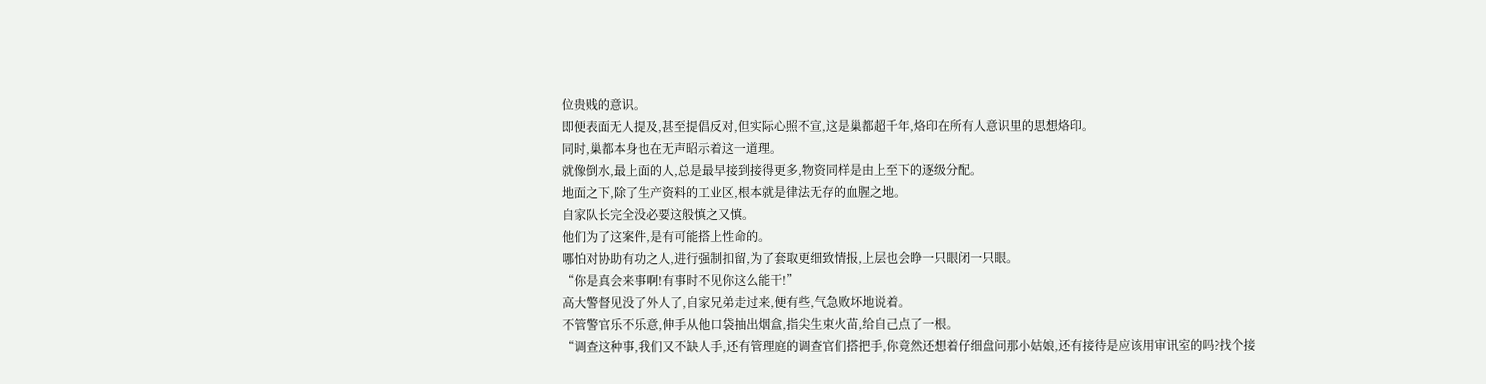位贵贱的意识。
即便表面无人提及,甚至提倡反对,但实际心照不宣,这是巢都超千年,烙印在所有人意识里的思想烙印。
同时,巢都本身也在无声昭示着这一道理。
就像倒水,最上面的人,总是最早接到接得更多,物资同样是由上至下的逐级分配。
地面之下,除了生产资料的工业区,根本就是律法无存的血腥之地。
自家队长完全没必要这般慎之又慎。
他们为了这案件,是有可能搭上性命的。
哪怕对协助有功之人,进行强制扣留,为了套取更细致情报,上层也会睁一只眼闭一只眼。
“你是真会来事啊!有事时不见你这么能干!”
高大警督见没了外人了,自家兄弟走过来,便有些,气急败坏地说着。
不管警官乐不乐意,伸手从他口袋抽出烟盒,指尖生束火苗,给自己点了一根。
“调查这种事,我们又不缺人手,还有管理庭的调查官们搭把手,你竟然还想着仔细盘问那小姑娘,还有接待是应该用审讯室的吗?找个接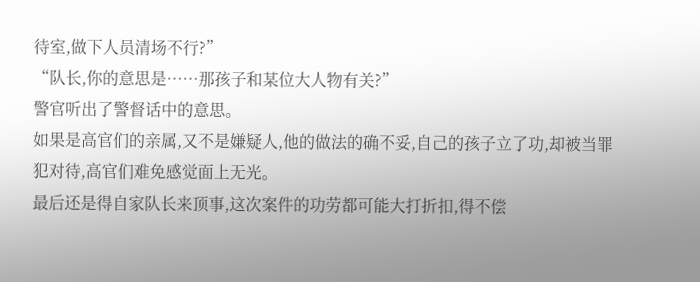待室,做下人员清场不行?”
“队长,你的意思是……那孩子和某位大人物有关?”
警官听出了警督话中的意思。
如果是高官们的亲属,又不是嫌疑人,他的做法的确不妥,自己的孩子立了功,却被当罪犯对待,高官们难免感觉面上无光。
最后还是得自家队长来顶事,这次案件的功劳都可能大打折扣,得不偿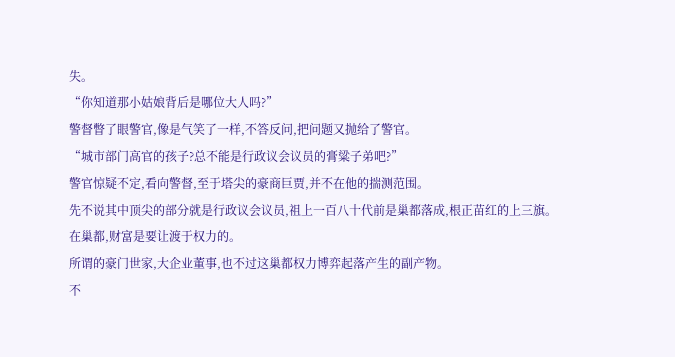失。
“你知道那小姑娘背后是哪位大人吗?”
警督瞥了眼警官,像是气笑了一样,不答反问,把问题又抛给了警官。
“城市部门高官的孩子?总不能是行政议会议员的膏粱子弟吧?”
警官惊疑不定,看向警督,至于塔尖的豪商巨贾,并不在他的揣测范围。
先不说其中顶尖的部分就是行政议会议员,祖上一百八十代前是巢都落成,根正苗红的上三旗。
在巢都,财富是要让渡于权力的。
所谓的豪门世家,大企业董事,也不过这巢都权力博弈起落产生的副产物。
不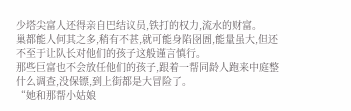少塔尖富人还得亲自巴结议员,铁打的权力,流水的财富。
巢都能人何其之多,稍有不甚,就可能身陷囹圄,能量虽大,但还不至于让队长对他们的孩子这般谨言慎行。
那些巨富也不会放任他们的孩子,跟着一帮同龄人跑来中庭整什么调查,没保镖,到上街都是大冒险了。
“她和那帮小姑娘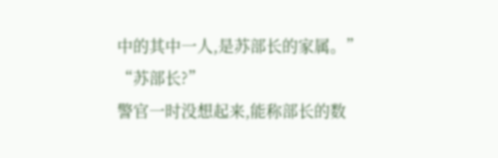中的其中一人,是苏部长的家属。”
“苏部长?”
警官一时没想起来,能称部长的数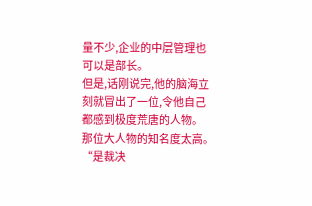量不少,企业的中层管理也可以是部长。
但是,话刚说完,他的脑海立刻就冒出了一位,令他自己都感到极度荒唐的人物。
那位大人物的知名度太高。
“是裁决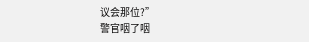议会那位?”
警官咽了咽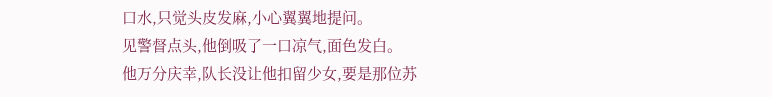口水,只觉头皮发麻,小心翼翼地提问。
见警督点头,他倒吸了一口凉气,面色发白。
他万分庆幸,队长没让他扣留少女,要是那位苏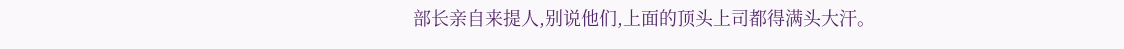部长亲自来提人,别说他们,上面的顶头上司都得满头大汗。